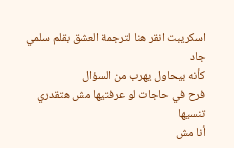اسكريبت انقر هنا لترجمة العشق بقلم سلمي جاد
كأنه بيحاول يهرب من السؤال
فرح في حاجات لو عرفتيها مش هتقدري تنسيها
أنا مش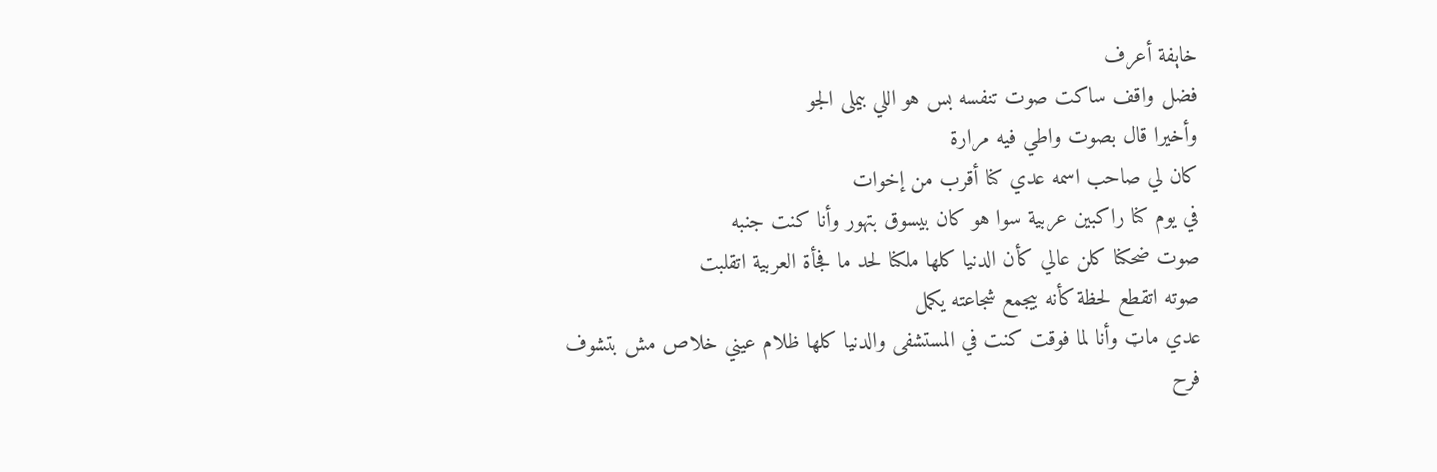خاېفة أعرف
فضل واقف ساكت صوت تنفسه بس هو اللي بيملى الجو
وأخيرا قال بصوت واطي فيه مرارة
كان لي صاحب اسمه عدي كنا أقرب من إخوات
في يوم كنا راكبين عربية سوا هو كان بيسوق بتهور وأنا كنت جنبه
صوت ضحكنا كلن عالي كأن الدنيا كلها ملكنا لحد ما فجأة العربية اتقلبت
صوته اتقطع لحظة كأنه بيجمع شجاعته يكمل
عدي ماټ وأنا لما فوقت كنت في المستشفى والدنيا كلها ظلام عيني خلاص مش بتشوف
فرح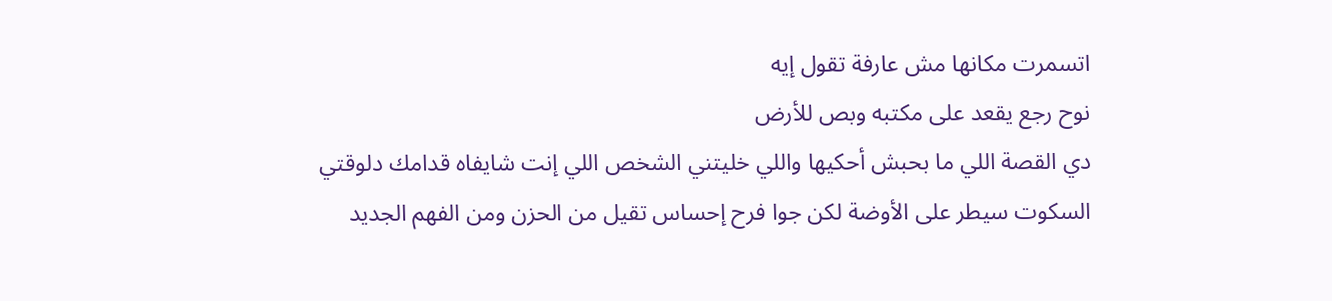اتسمرت مكانها مش عارفة تقول إيه
نوح رجع يقعد على مكتبه وبص للأرض
دي القصة اللي ما بحبش أحكيها واللي خليتني الشخص اللي إنت شايفاه قدامك دلوقتي
السكوت سيطر على الأوضة لكن جوا فرح إحساس تقيل من الحزن ومن الفهم الجديد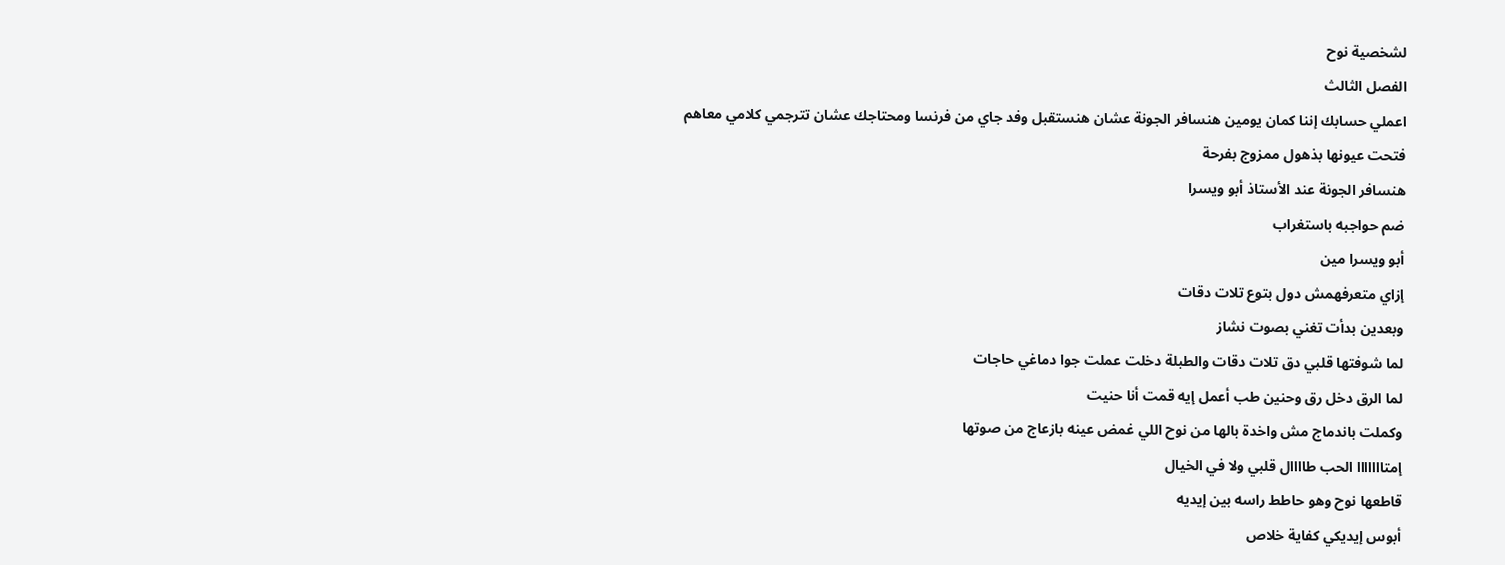لشخصية نوح
الفصل الثالث
اعملي حسابك إننا كمان يومين هنسافر الجونة عشان هنستقبل وفد جاي من فرنسا ومحتاجك عشان تترجمي كلامي معاهم
فتحت عيونها بذهول ممزوج بفرحة
هنسافر الجونة عند الأستاذ أبو ويسرا
ضم حواجبه باستغراب
أبو ويسرا مين
إزاي متعرفهمش دول بتوع تلات دقات
وبعدين بدأت تغني بصوت نشاز
لما شوفتها قلبي دق تلات دقات والطبلة دخلت عملت جوا دماغي حاجات
لما الرق دخل رق وحنين طب أعمل إيه قمت أنا حنيت
وكملت باندماج مش واخدة بالها من نوح اللي غمض عينه بازعاج من صوتها
إمتااااااا الحب طاااال قلبي ولا في الخيال
قاطعها نوح وهو حاطط راسه بين إيديه
أبوس إيديكي كفاية خلاص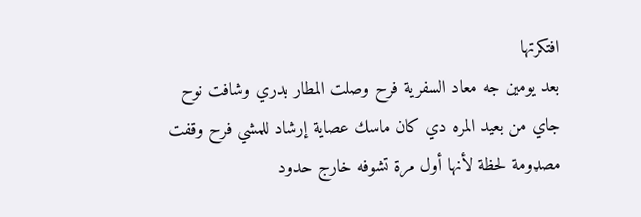افتكرتها
بعد يومين جه معاد السفرية فرح وصلت المطار بدري وشافت نوح جاي من بعيد المره دي كان ماسك عصاية إرشاد للمشي فرح وقفت مصډومة لحظة لأنها أول مرة تشوفه خارج حدود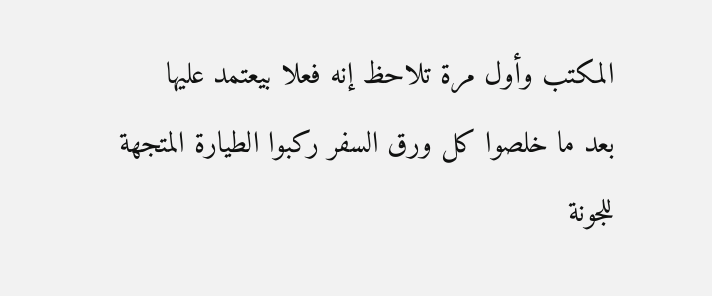المكتب وأول مرة تلاحظ إنه فعلا بيعتمد عليها
بعد ما خلصوا كل ورق السفر ركبوا الطيارة المتجهة للجونة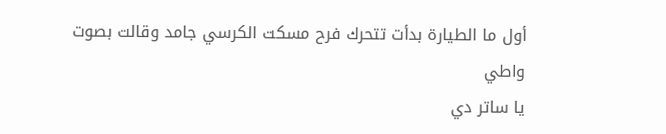أول ما الطيارة بدأت تتحرك فرح مسكت الكرسي جامد وقالت بصوت واطي
يا ساتر دي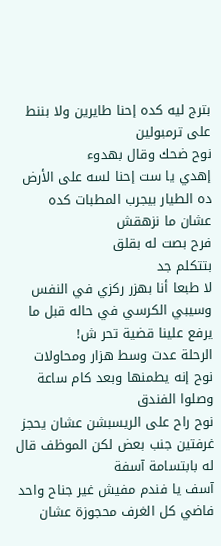بترج ليه كده إحنا طايرين ولا بننط على ترمبولين
نوح ضحك وقال بهدوء
إهدي يا ست إحنا لسه على الأرض ده الطيار بيجرب المطبات كده عشان ما نزهقش
فرح بصت له بقلق
بتتكلم جد
لا طبعا أنا بهزر ركزي في النفس وسيبي الكرسي في حاله قبل ما يرفع علينا قضية تحر ش!
الرحلة عدت وسط هزار ومحاولات نوح إنه يطمنها وبعد كام ساعة وصلوا الفندق
نوح راح على الريسبشن عشان يحجز غرفتين جنب بعض لكن الموظف قال له بابتسامة آسفة
آسف يا فندم مفيش غير جناح واحد فاضي كل الغرف محجوزة عشان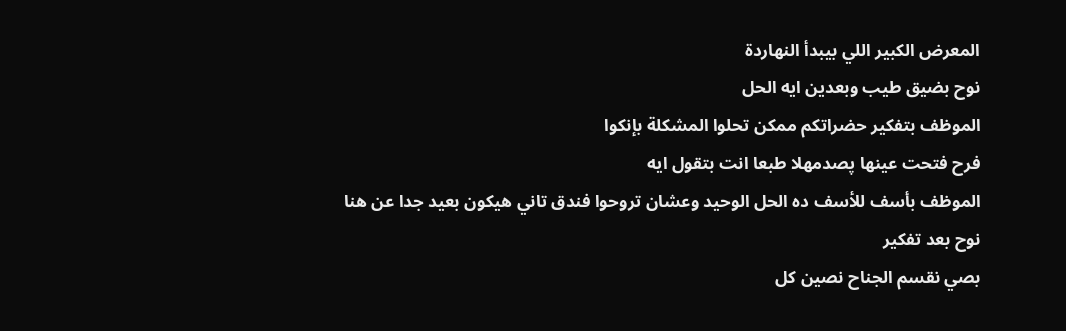المعرض الكبير اللي بيبدأ النهاردة
نوح بضيق طيب وبعدين ايه الحل
الموظف بتفكير حضراتكم ممكن تحلوا المشكلة بإنكوا
فرح فتحت عينها پصدمهلا طبعا انت بتقول ايه
الموظف بأسف للأسف ده الحل الوحيد وعشان تروحوا فندق تاني هيكون بعيد جدا عن هنا
نوح بعد تفكير
بصي نقسم الجناح نصين كل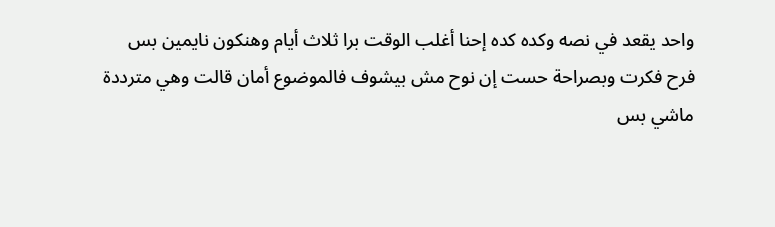واحد يقعد في نصه وكده كده إحنا أغلب الوقت برا ثلاث أيام وهنكون نايمين بس
فرح فكرت وبصراحة حست إن نوح مش بيشوف فالموضوع أمان قالت وهي مترددة
ماشي بس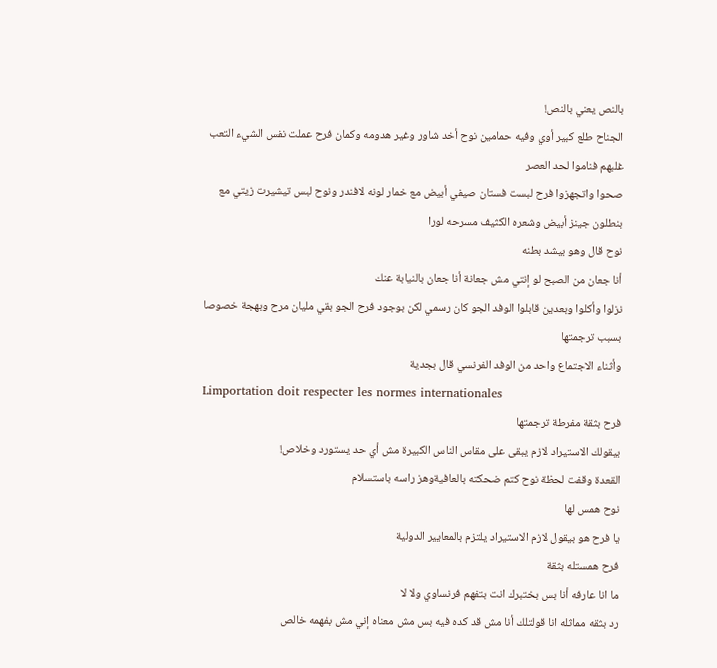بالنص يعني بالنص!
الجناح طلع كبير أوي وفيه حمامين نوح أخد شاور وغير هدومه وكمان فرح عملت نفس الشيء التعب غلبهم فناموا لحد العصر
صحوا واتجهزوا فرح لبست فستان صيفي أبيض مع خمار لونه لافندر ونوح لبس تيشيرت زيتي مع بنطلون جينز أبيض وشعره الكثيف مسرحه لورا
نوح قال وهو بيشد بطنه
أنا جعان من الصبح لو إنتي مش جعانة أنا جعان بالنيابة عنك
نزلوا وأكلوا وبعدين قابلوا الوفد الجو كان رسمي لكن بوجود فرح الجو بقي مليان مرح وبهجة خصوصا بسبب ترجمتها
وأثناء الاجتماع واحد من الوفد الفرنسي قال بجدية
Limportation doit respecter les normes internationales
فرح بثقة مفرطة ترجمتها
بيقولك الاستيراد لازم يبقى على مقاس الناس الكبيرة مش أي حد يستورد وخلاص!
القعدة وقفت لحظة نوح كتم ضحكته بالعافيةوهز راسه باستسلام
نوح همس لها
يا فرح هو بيقول لازم الاستيراد يلتزم بالمعايير الدولية
فرح همستله بثقة
ما انا عارفه أنا بس بختبرك انت بتفهم فرنساوي ولا لا
رد بثقه مماثله انا قولتلك أنا مش قد كده فيه بس مش معناه إني مش بفهمه خالص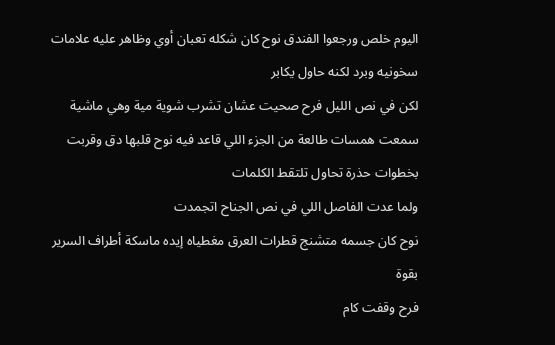اليوم خلص ورجعوا الفندق نوح كان شكله تعبان أوي وظاهر عليه علامات سخونيه وبرد لكنه حاول يكابر
لكن في نص الليل فرح صحيت عشان تشرب شوية مية وهي ماشية سمعت همسات طالعة من الجزء اللي قاعد فيه نوح قلبها دق وقربت بخطوات حذرة تحاول تلتقط الكلمات
ولما عدت الفاصل اللي في نص الجناح اتجمدت
نوح كان جسمه متشنج قطرات العرق مغطياه إيده ماسكة أطراف السرير بقوة
فرح وقفت كام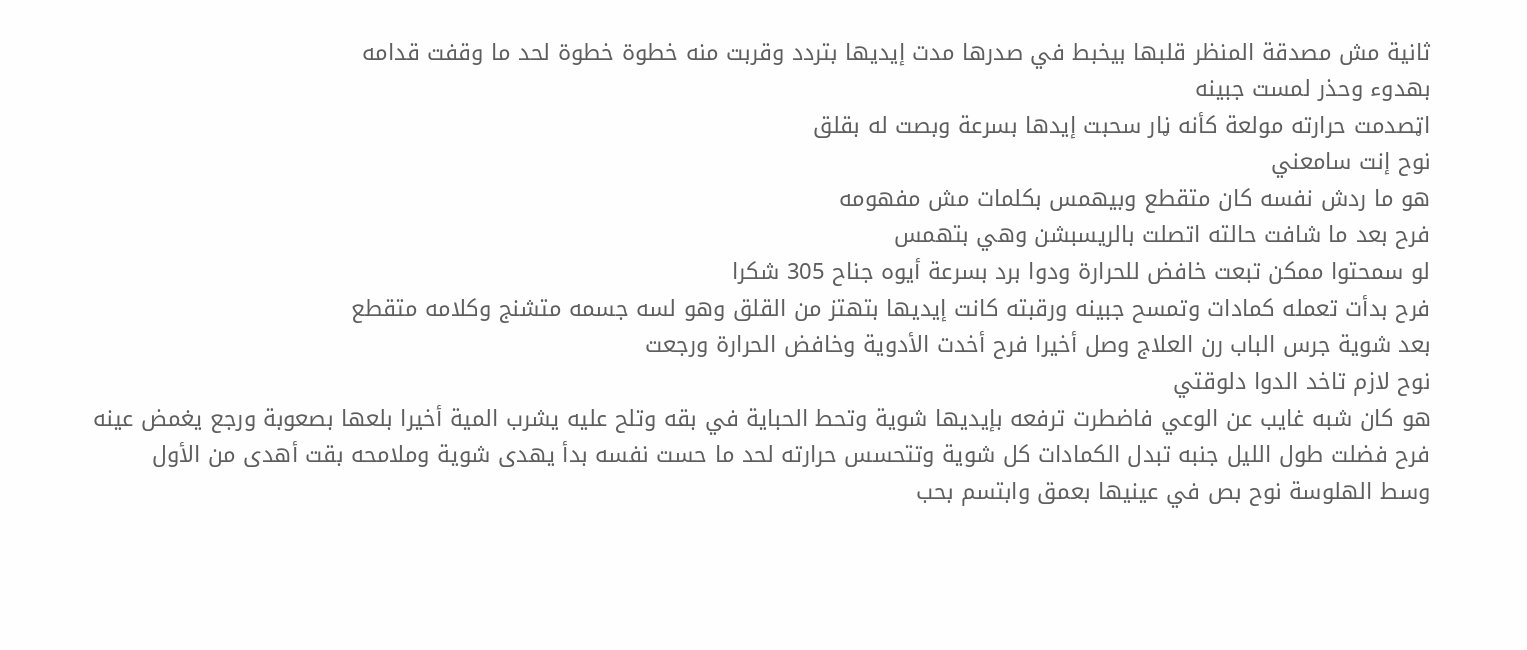ثانية مش مصدقة المنظر قلبها بيخبط في صدرها مدت إيديها بتردد وقربت منه خطوة خطوة لحد ما وقفت قدامه
بهدوء وحذر لمست جبينه
اټصدمت حرارته مولعة كأنه ڼار سحبت إيدها بسرعة وبصت له بقلق
نوح إنت سامعني
هو ما ردش نفسه كان متقطع وبيهمس بكلمات مش مفهومه
فرح بعد ما شافت حالته اتصلت بالريسبشن وهي بتهمس
لو سمحتوا ممكن تبعت خافض للحرارة ودوا برد بسرعة أيوه جناح 305 شكرا
فرح بدأت تعمله كمادات وتمسح جبينه ورقبته كانت إيديها بتهتز من القلق وهو لسه جسمه متشنج وكلامه متقطع
بعد شوية جرس الباب رن العلاج وصل أخيرا فرح أخدت الأدوية وخافض الحرارة ورجعت
نوح لازم تاخد الدوا دلوقتي
هو كان شبه غايب عن الوعي فاضطرت ترفعه بإيديها شوية وتحط الحباية في بقه وتلح عليه يشرب المية أخيرا بلعها بصعوبة ورجع يغمض عينه
فرح فضلت طول الليل جنبه تبدل الكمادات كل شوية وتتحسس حرارته لحد ما حست نفسه بدأ يهدى شوية وملامحه بقت أهدى من الأول
وسط الهلوسة نوح بص في عينيها بعمق وابتسم بحب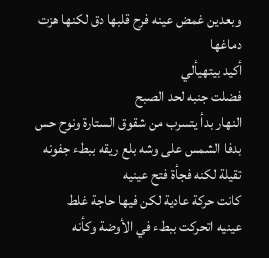وبعدين غمض عينه فرح قلبها دق لكنها هزت دماغها
أكيد بيتهيألي
فضلت جنبه لحد الصبح
النهار بدأ يتسرب من شقوق الستارة ونوح حس بدفا الشمس على وشه بلع ريقه ببطء جفونه تقيلة لكنه فجأة فتح عينيه
كانت حركة عادية لكن فيها حاجة غلط
عينيه اتحركت ببطء في الأوضة وكأنه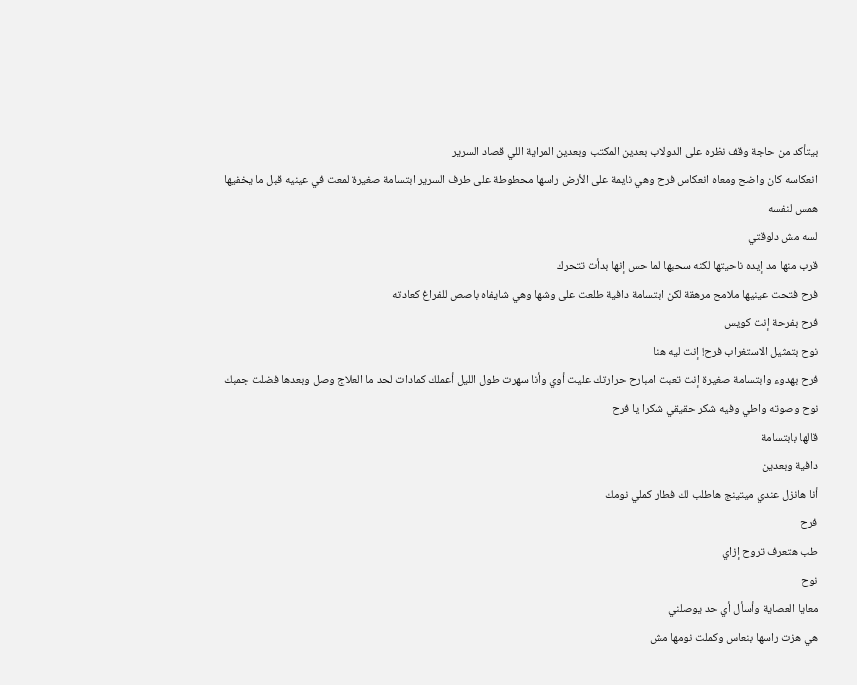بيتأكد من حاجة وقف نظره على الدولاب بعدين المكتب وبعدين المراية اللي قصاد السرير
انعكاسه كان واضح ومعاه انعكاس فرح وهي نايمة على الأرض راسها محطوطة على طرف السرير ابتسامة صغيرة لمعت في عينيه قبل ما يخفيها
همس لنفسه
لسه مش دلوقتي
قرب منها مد إيده ناحيتها لكنه سحبها لما حس إنها بدأت تتحرك
فرح فتحت عينيها ملامح مرهقة لكن ابتسامة دافية طلعت على وشها وهي شايفاه باصص للفراغ كعادته
فرح بفرحة إنت كويس
نوح بتمثيل الاستغراب فرح! إنت ليه هنا
فرح بهدوء وابتسامة صغيرة إنت تعبت امبارح حرارتك عليت أوي وأنا سهرت طول الليل أعملك كمادات لحد ما العلاج وصل وبعدها فضلت جمبك
نوح وصوته واطي وفيه شكر حقيقي شكرا يا فرح
قالها بابتسامة
دافية وبعدين
أنا هانزل عندي ميتينج هاطلب لك فطار كملي نومك
فرح
طب هتعرف تروح إزاي
نوح
معايا العصاية وأسأل أي حد يوصلني
هي هزت راسها بنعاس وكملت نومها مش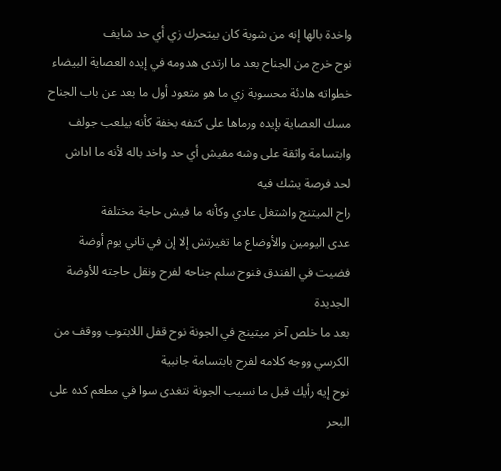واخدة بالها إنه من شوية كان بيتحرك زي أي حد شايف
نوح خرج من الجناح بعد ما ارتدى هدومه في إيده العصاية البيضاء خطواته هادئة محسوبة زي ما هو متعود أول ما بعد عن باب الجناح مسك العصاية بإيده ورماها على كتفه بخفة كأنه بيلعب جولف وابتسامة واثقة على وشه مفيش أي حد واخد باله لأنه ما اداش لحد فرصة يشك فيه
راح الميتنج واشتغل عادي وكأنه ما فيش حاجة مختلفة
عدى اليومين والأوضاع ما تغيرتش إلا إن في تاني يوم أوضة فضيت في الفندق فنوح سلم جناحه لفرح ونقل حاجته للأوضة الجديدة
بعد ما خلص آخر ميتينج في الجونة نوح قفل اللابتوب ووقف من الكرسي ووجه كلامه لفرح بابتسامة جانبية
نوح إيه رأيك قبل ما نسيب الجونة نتغدى سوا في مطعم كده على البحر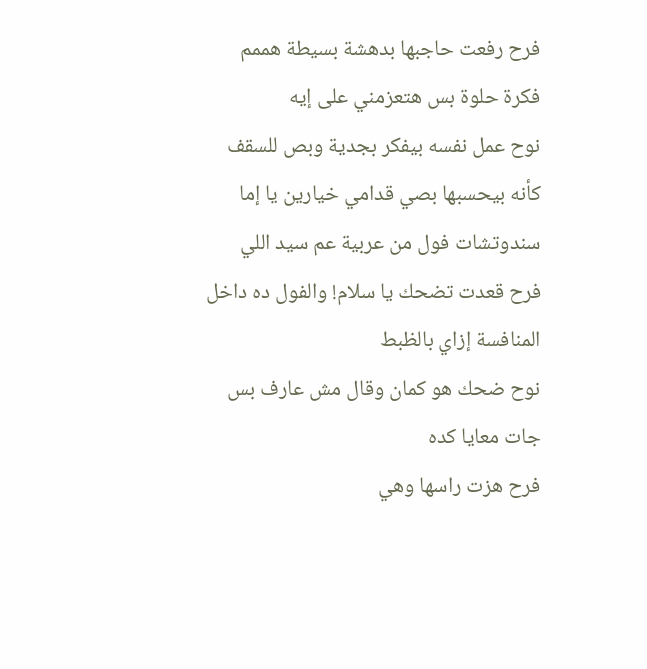فرح رفعت حاجبها بدهشة بسيطة هممم فكرة حلوة بس هتعزمني على إيه
نوح عمل نفسه بيفكر بجدية وبص للسقف كأنه بيحسبها بصي قدامي خيارين يا إما سندوتشات فول من عربية عم سيد اللي
فرح قعدت تضحك يا سلام! والفول ده داخل المنافسة إزاي بالظبط
نوح ضحك هو كمان وقال مش عارف بس جات معايا كده
فرح هزت راسها وهي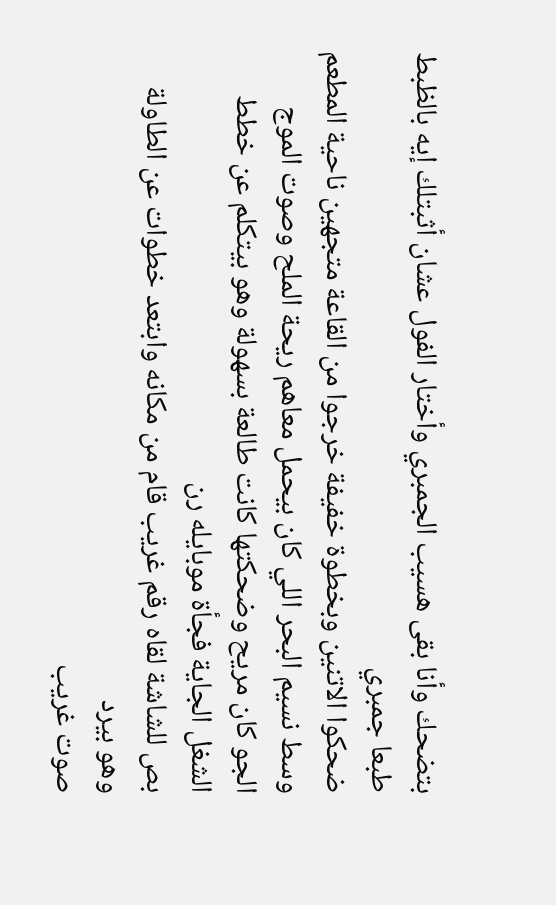بتضحك وأنا بقى هسيب الجمبري وأختار الفول عشان أثبتلك إيه بالظبط طبعا جمبري
ضحكوا الاتنين وبخطوة خفيفة خرجوا من القاعة متجهين ناحية المطعم وسط نسيم البحر اللي كان بيحمل معاهم ريحة الملح وصوت الموج
الجو كان مريح وضحكتها كانت طالعة بسهولة وهو بيتكلم عن خطط الشغل الجاية فجأة موبايله رن
بص للشاشة لقاه رقم غريب قام من مكانه وابتعد خطوات عن الطاولة وهو بيرد
صوت غريب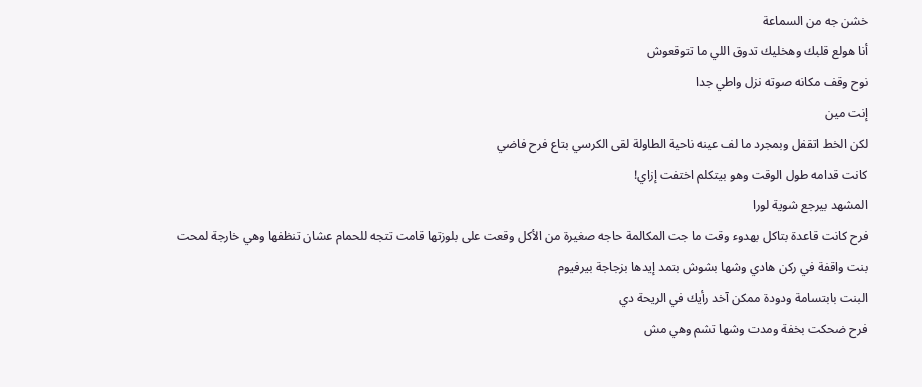خشن جه من السماعة
أنا هولع قلبك وهخليك تدوق اللي ما تتوقعوش
نوح وقف مكانه صوته نزل واطي جدا
إنت مين
لكن الخط اتقفل وبمجرد ما لف عينه ناحية الطاولة لقى الكرسي بتاع فرح فاضي
كانت قدامه طول الوقت وهو بيتكلم اختفت إزاي!
المشهد بيرجع شوية لورا
فرح كانت قاعدة بتاكل بهدوء وقت ما جت المكالمة حاجه صغيرة من الأكل وقعت على بلوزتها قامت تتجه للحمام عشان تنظفها وهي خارجة لمحت بنت واقفة في ركن هادي وشها بشوش بتمد إيدها بزجاجة بيرفيوم
البنت بابتسامة ودودة ممكن آخد رأيك في الريحة دي
فرح ضحكت بخفة ومدت وشها تشم وهي مش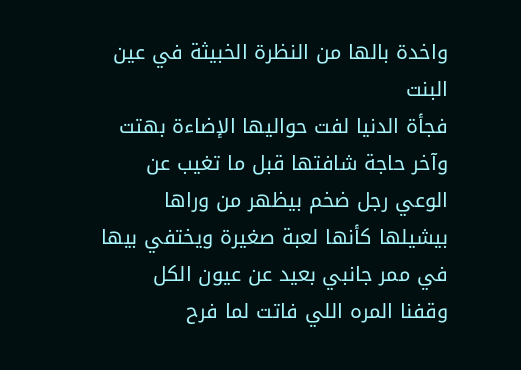واخدة بالها من النظرة الخبيثة في عين البنت
فجأة الدنيا لفت حواليها الإضاءة بهتت
وآخر حاجة شافتها قبل ما تغيب عن الوعي رجل ضخم بيظهر من وراها بيشيلها كأنها لعبة صغيرة ويختفي بيها في ممر جانبي بعيد عن عيون الكل
وقفنا المره اللي فاتت لما فرح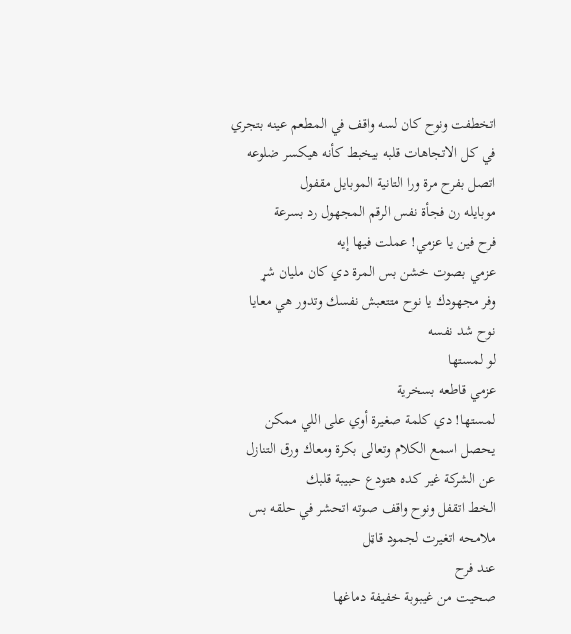اتخطفت ونوح كان لسه واقف في المطعم عينه بتجري في كل الاتجاهات قلبه بيخبط كأنه هيكسر ضلوعه اتصل بفرح مرة ورا التانية الموبايل مقفول
موبايله رن فجأة نفس الرقم المجهول رد بسرعة
فرح فين يا عزمي! عملت فيها إيه
عزمي بصوت خشن بس المرة دي كان مليان شړ
وفر مجهودك يا نوح متتعبش نفسك وتدور هي معايا
نوح شد نفسه
لو لمستها
عزمي قاطعه بسخرية
لمستها! دي كلمة صغيرة أوي على اللي ممكن يحصل اسمع الكلام وتعالى بكرة ومعاك ورق التنازل عن الشركة غير كده هتودع حبيبة قلبك
الخط اتقفل ونوح واقف صوته اتحشر في حلقه بس ملامحه اتغيرت لجمود قاټل
عند فرح
صحيت من غيبوبة خفيفة دماغها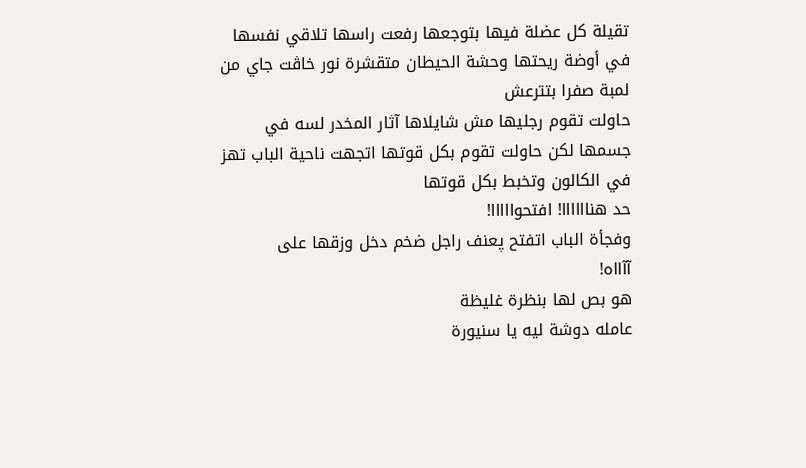تقيلة كل عضلة فيها بتوجعها رفعت راسها تلاقي نفسها في أوضة ريحتها وحشة الحيطان متقشرة نور خاڤت جاي من لمبة صفرا بتترعش
حاولت تقوم رجليها مش شايلاها آثار المخدر لسه في جسمها لكن حاولت تقوم بكل قوتها اتجهت ناحية الباب تهز في الكالون وتخبط بكل قوتها
حد هناااااا! افتحوااااا!
وفجأة الباب اتفتح پعنف راجل ضخم دخل وزقها على
آآااه!
هو بص لها بنظرة غليظة
عامله دوشة ليه يا سنيورة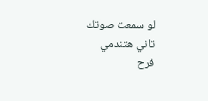لو سمعت صوتك تاني هتندمي
فرح